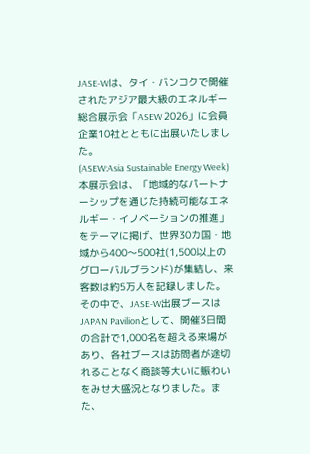JASE-Wは、タイ・バンコクで開催されたアジア最大級のエネルギー総合展示会「ASEW 2026」に会員企業10社とともに出展いたしました。
(ASEW:Asia Sustainable Energy Week)
本展示会は、「地域的なパートナーシップを通じた持続可能なエネルギー・イノベーションの推進」をテーマに掲げ、世界30カ国・地域から400〜500社(1,500以上のグローバルブランド)が集結し、来客数は約5万人を記録しました。
その中で、JASE-W出展ブースはJAPAN Pavilionとして、開催3日間の合計で1,000名を超える来場があり、各社ブースは訪問者が途切れることなく商談等大いに賑わいをみせ大盛況となりました。また、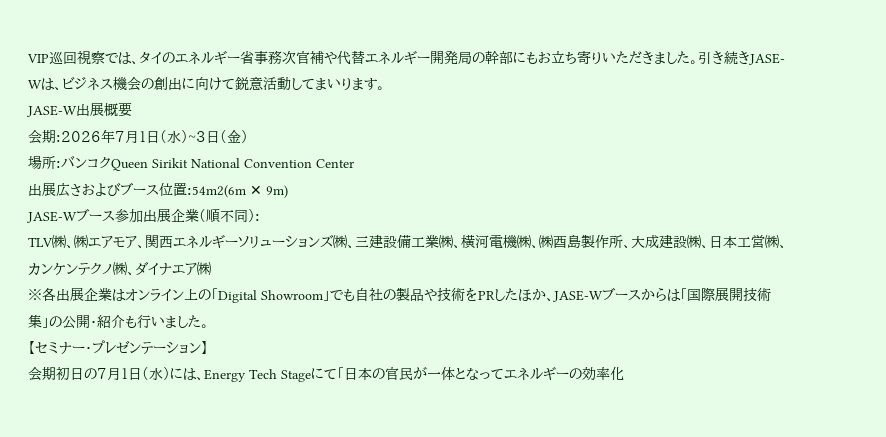VIP巡回視察では、タイのエネルギー省事務次官補や代替エネルギー開発局の幹部にもお立ち寄りいただきました。引き続きJASE-Wは、ビジネス機会の創出に向けて鋭意活動してまいります。
JASE-W出展概要
会期:2026年7月1日(水)~3日(金)
場所:バンコクQueen Sirikit National Convention Center
出展広さおよびブース位置:54m2(6m ✕ 9m)
JASE-Wブース参加出展企業(順不同):
TLV㈱、㈱エアモア、関西エネルギーソリューションズ㈱、三建設備工業㈱、横河電機㈱、㈱酉島製作所、大成建設㈱、日本工営㈱、カンケンテクノ㈱、ダイナエア㈱
※各出展企業はオンライン上の「Digital Showroom」でも自社の製品や技術をPRしたほか、JASE-Wブースからは「国際展開技術集」の公開・紹介も行いました。
【セミナー・プレゼンテーション】
会期初日の7月1日(水)には、Energy Tech Stageにて「日本の官民が一体となってエネルギーの効率化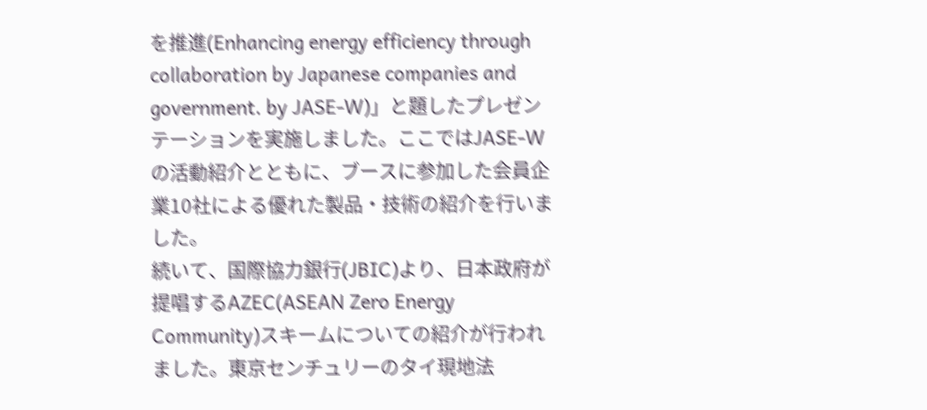を推進(Enhancing energy efficiency through collaboration by Japanese companies and government. by JASE-W)」と題したプレゼンテーションを実施しました。ここではJASE-Wの活動紹介とともに、ブースに参加した会員企業10社による優れた製品・技術の紹介を行いました。
続いて、国際協力銀行(JBIC)より、日本政府が提唱するAZEC(ASEAN Zero Energy Community)スキームについての紹介が行われました。東京センチュリーのタイ現地法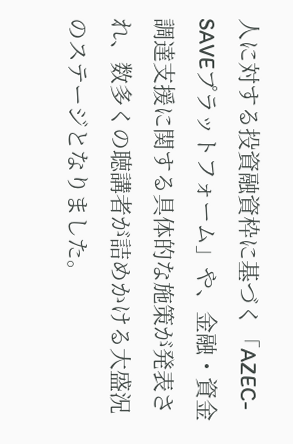人に対する投資融資枠に基づく「AZEC-SAVEプラットフォーム」や、金融・資金調達支援に関する具体的な施策が発表され、数多くの聴講者が詰めかける大盛況のステージとなりました。